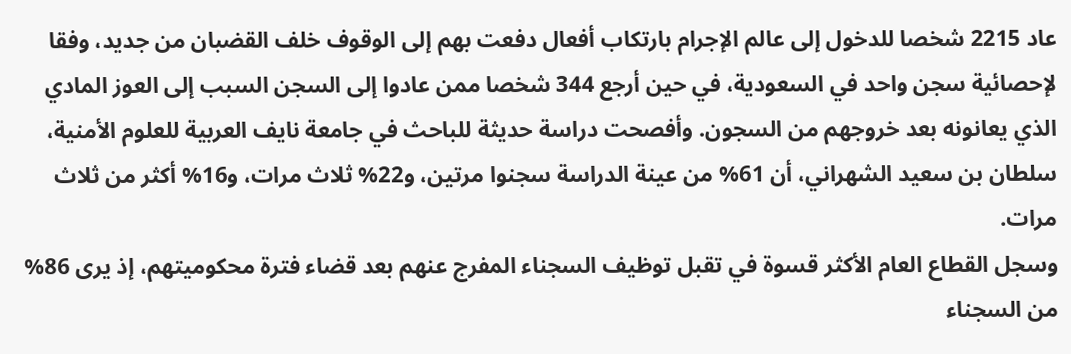عاد 2215 شخصا للدخول إلى عالم الإجرام بارتكاب أفعال دفعت بهم إلى الوقوف خلف القضبان من جديد، وفقا لإحصائية سجن واحد في السعودية، في حين أرجع 344 شخصا ممن عادوا إلى السجن السبب إلى العوز المادي الذي يعانونه بعد خروجهم من السجون. وأفصحت دراسة حديثة للباحث في جامعة نايف العربية للعلوم الأمنية، سلطان بن سعيد الشهراني، أن 61% من عينة الدراسة سجنوا مرتين، و22% ثلاث مرات، و16% أكثر من ثلاث مرات.
وسجل القطاع العام الأكثر قسوة في تقبل توظيف السجناء المفرج عنهم بعد قضاء فترة محكوميتهم، إذ يرى 86% من السجناء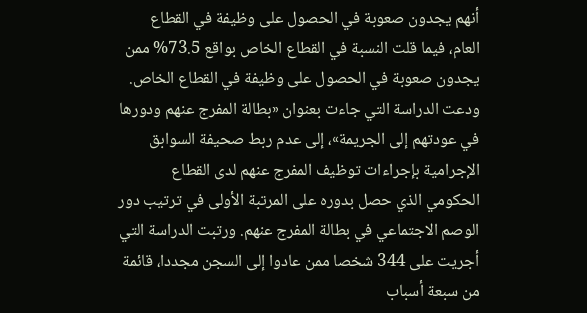أنهم يجدون صعوبة في الحصول على وظيفة في القطاع العام، فيما قلت النسبة في القطاع الخاص بواقع 73.5% ممن يجدون صعوبة في الحصول على وظيفة في القطاع الخاص.
ودعت الدراسة التي جاءت بعنوان «بطالة المفرج عنهم ودورها في عودتهم إلى الجريمة»، إلى عدم ربط صحيفة السوابق الإجرامية بإجراءات توظيف المفرج عنهم لدى القطاع الحكومي الذي حصل بدوره على المرتبة الأولى في ترتيب دور الوصم الاجتماعي في بطالة المفرج عنهم. ورتبت الدراسة التي أجريت على 344 شخصا ممن عادوا إلى السجن مجددا، قائمة من سبعة أسباب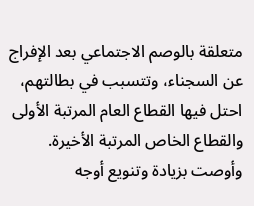متعلقة بالوصم الاجتماعي بعد الإفراج عن السجناء، وتتسبب في بطالتهم، احتل فيها القطاع العام المرتبة الأولى والقطاع الخاص المرتبة الأخيرة.
وأوصت بزيادة وتنويع أوجه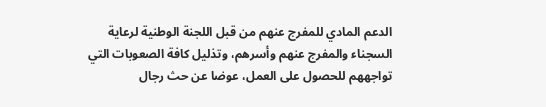الدعم المادي للمفرج عنهم من قبل اللجنة الوطنية لرعاية السجناء والمفرج عنهم وأسرهم، وتذليل كافة الصعوبات التي تواجههم للحصول على العمل، عوضا عن حث رجال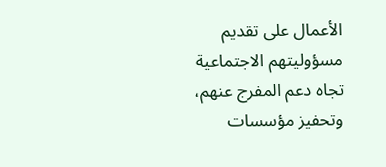الأعمال على تقديم مسؤوليتهم الاجتماعية تجاه دعم المفرج عنهم، وتحفيز مؤسسات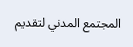المجتمع المدني لتقديم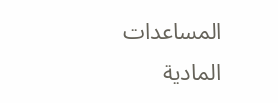المساعدات المادية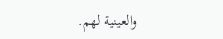والعينية لهم.